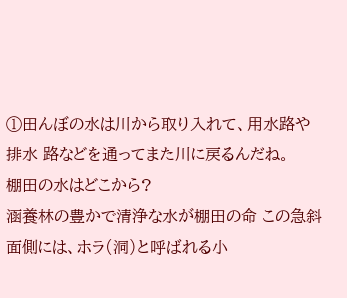①田んぼの水は川から取り入れて、用水路や排水 路などを通ってまた川に戻るんだね。
棚田の水はどこから?
涵養林の豊かで清浄な水が棚田の命 この急斜面側には、ホラ(洞)と呼ばれる小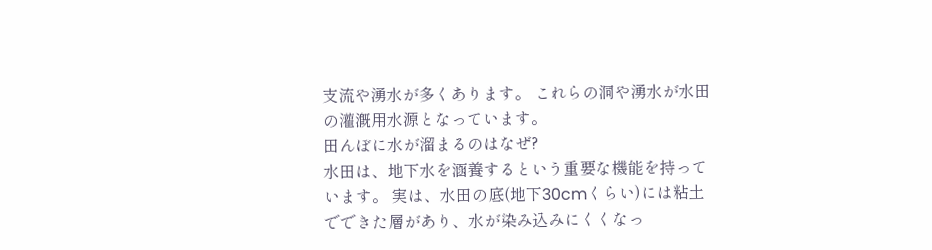支流や湧水が多くあります。 これらの洞や湧水が水田の灌漑用水源となっています。
田んぼに水が溜まるのはなぜ?
水田は、地下水を涵養するという重要な機能を持っています。 実は、水田の底(地下30cmくらい)には粘土でできた層があり、水が染み込みにくくなっ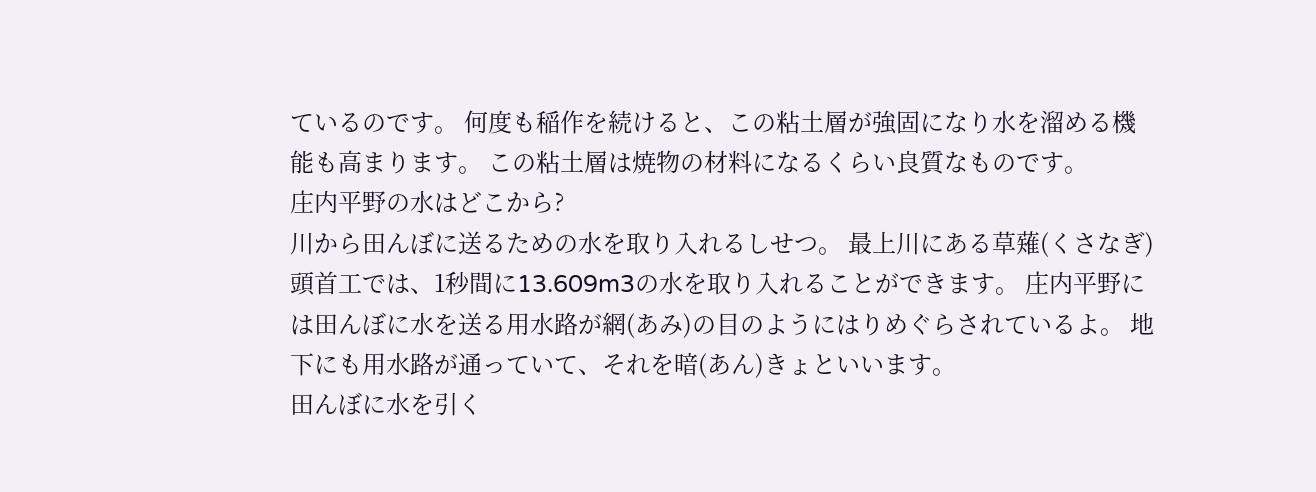ているのです。 何度も稲作を続けると、この粘土層が強固になり水を溜める機能も高まります。 この粘土層は焼物の材料になるくらい良質なものです。
庄内平野の水はどこから?
川から田んぼに送るための水を取り入れるしせつ。 最上川にある草薙(くさなぎ)頭首工では、1秒間に13.609m3の水を取り入れることができます。 庄内平野には田んぼに水を送る用水路が網(あみ)の目のようにはりめぐらされているよ。 地下にも用水路が通っていて、それを暗(あん)きょといいます。
田んぼに水を引く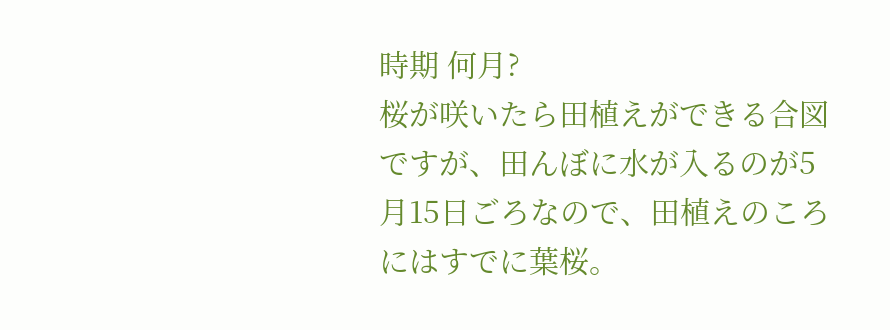時期 何月?
桜が咲いたら田植えができる合図ですが、田んぼに水が入るのが5月15日ごろなので、田植えのころにはすでに葉桜。